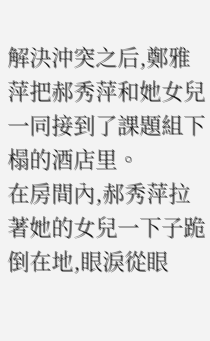解決沖突之后,鄭雅萍把郝秀萍和她女兒一同接到了課題組下榻的酒店里。
在房間內,郝秀萍拉著她的女兒一下子跪倒在地,眼淚從眼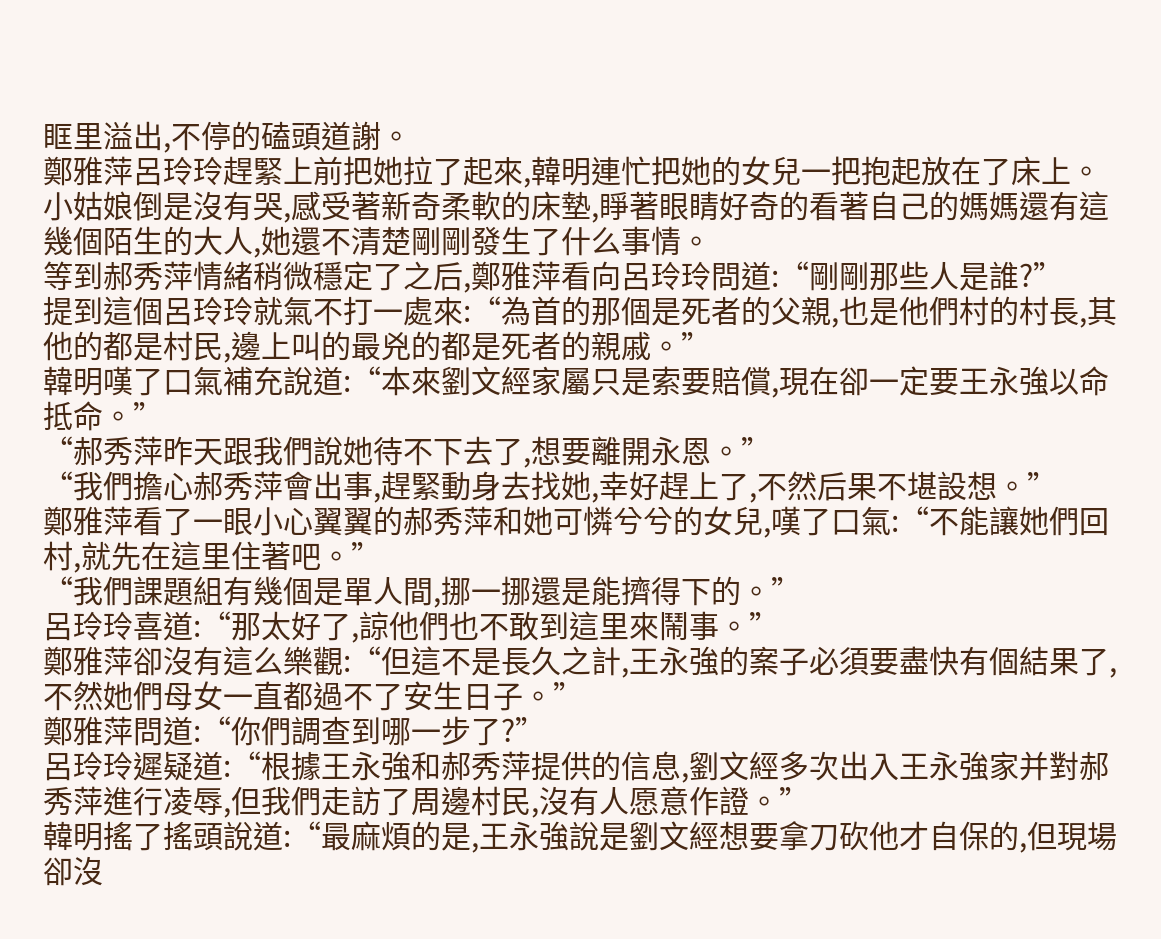眶里溢出,不停的磕頭道謝。
鄭雅萍呂玲玲趕緊上前把她拉了起來,韓明連忙把她的女兒一把抱起放在了床上。
小姑娘倒是沒有哭,感受著新奇柔軟的床墊,睜著眼睛好奇的看著自己的媽媽還有這幾個陌生的大人,她還不清楚剛剛發生了什么事情。
等到郝秀萍情緒稍微穩定了之后,鄭雅萍看向呂玲玲問道:“剛剛那些人是誰?”
提到這個呂玲玲就氣不打一處來:“為首的那個是死者的父親,也是他們村的村長,其他的都是村民,邊上叫的最兇的都是死者的親戚。”
韓明嘆了口氣補充說道:“本來劉文經家屬只是索要賠償,現在卻一定要王永強以命抵命。”
“郝秀萍昨天跟我們說她待不下去了,想要離開永恩。”
“我們擔心郝秀萍會出事,趕緊動身去找她,幸好趕上了,不然后果不堪設想。”
鄭雅萍看了一眼小心翼翼的郝秀萍和她可憐兮兮的女兒,嘆了口氣:“不能讓她們回村,就先在這里住著吧。”
“我們課題組有幾個是單人間,挪一挪還是能擠得下的。”
呂玲玲喜道:“那太好了,諒他們也不敢到這里來鬧事。”
鄭雅萍卻沒有這么樂觀:“但這不是長久之計,王永強的案子必須要盡快有個結果了,不然她們母女一直都過不了安生日子。”
鄭雅萍問道:“你們調查到哪一步了?”
呂玲玲遲疑道:“根據王永強和郝秀萍提供的信息,劉文經多次出入王永強家并對郝秀萍進行凌辱,但我們走訪了周邊村民,沒有人愿意作證。”
韓明搖了搖頭說道:“最麻煩的是,王永強說是劉文經想要拿刀砍他才自保的,但現場卻沒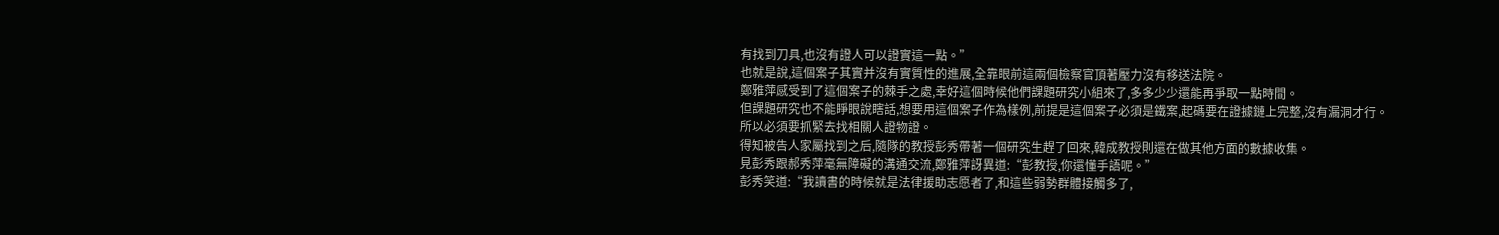有找到刀具,也沒有證人可以證實這一點。”
也就是說,這個案子其實并沒有實質性的進展,全靠眼前這兩個檢察官頂著壓力沒有移送法院。
鄭雅萍感受到了這個案子的棘手之處,幸好這個時候他們課題研究小組來了,多多少少還能再爭取一點時間。
但課題研究也不能睜眼說瞎話,想要用這個案子作為樣例,前提是這個案子必須是鐵案,起碼要在證據鏈上完整,沒有漏洞才行。
所以必須要抓緊去找相關人證物證。
得知被告人家屬找到之后,隨隊的教授彭秀帶著一個研究生趕了回來,韓成教授則還在做其他方面的數據收集。
見彭秀跟郝秀萍毫無障礙的溝通交流,鄭雅萍訝異道:“彭教授,你還懂手語呢。”
彭秀笑道:“我讀書的時候就是法律援助志愿者了,和這些弱勢群體接觸多了,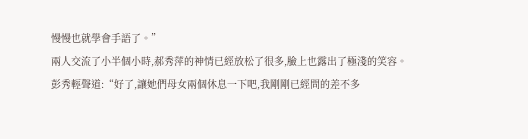慢慢也就學會手語了。”
兩人交流了小半個小時,郝秀萍的神情已經放松了很多,臉上也露出了極淺的笑容。
彭秀輕聲道:“好了,讓她們母女兩個休息一下吧,我剛剛已經問的差不多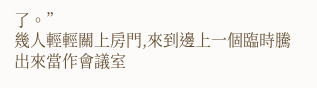了。”
幾人輕輕關上房門,來到邊上一個臨時騰出來當作會議室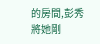的房間,彭秀將她剛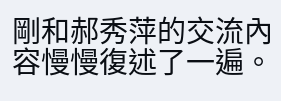剛和郝秀萍的交流內容慢慢復述了一遍。